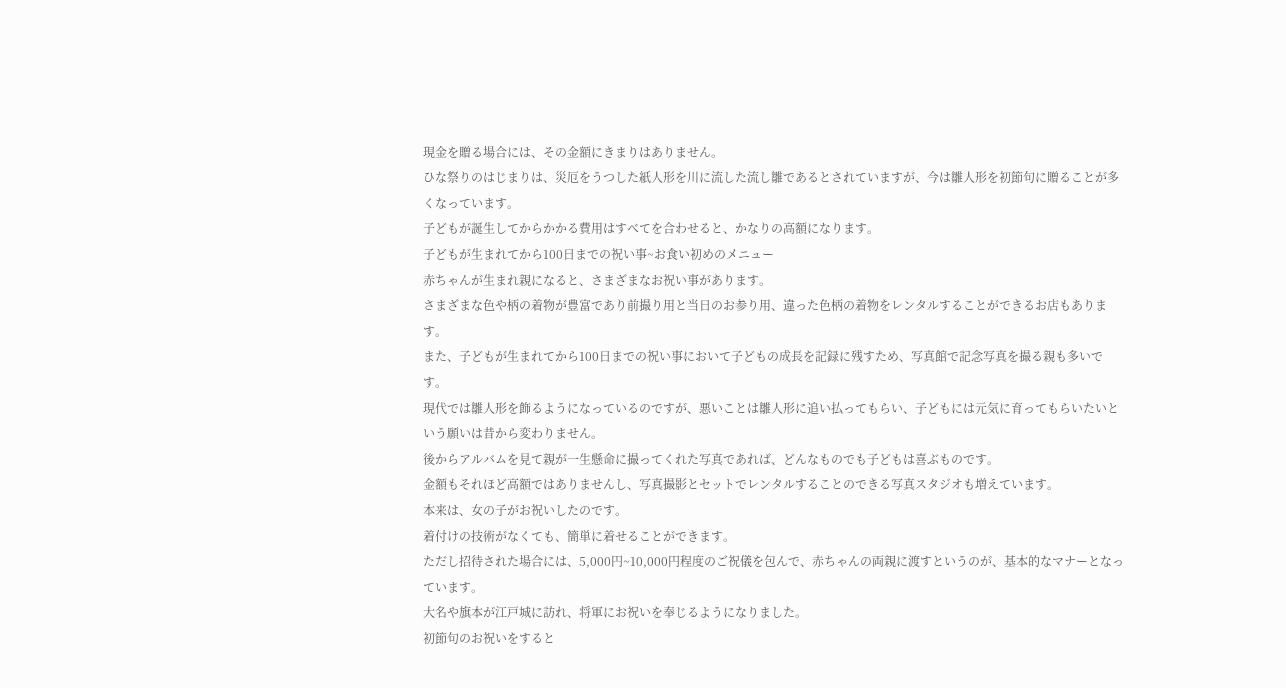現金を贈る場合には、その金額にきまりはありません。
ひな祭りのはじまりは、災厄をうつした紙人形を川に流した流し雛であるとされていますが、今は雛人形を初節句に贈ることが多くなっています。
子どもが誕生してからかかる費用はすべてを合わせると、かなりの高額になります。
子どもが生まれてから100日までの祝い事~お食い初めのメニュー
赤ちゃんが生まれ親になると、さまざまなお祝い事があります。
さまざまな色や柄の着物が豊富であり前撮り用と当日のお参り用、違った色柄の着物をレンタルすることができるお店もあります。
また、子どもが生まれてから100日までの祝い事において子どもの成長を記録に残すため、写真館で記念写真を撮る親も多いです。
現代では雛人形を飾るようになっているのですが、悪いことは雛人形に追い払ってもらい、子どもには元気に育ってもらいたいという願いは昔から変わりません。
後からアルバムを見て親が一生懸命に撮ってくれた写真であれば、どんなものでも子どもは喜ぶものです。
金額もそれほど高額ではありませんし、写真撮影とセットでレンタルすることのできる写真スタジオも増えています。
本来は、女の子がお祝いしたのです。
着付けの技術がなくても、簡単に着せることができます。
ただし招待された場合には、5,000円~10,000円程度のご祝儀を包んで、赤ちゃんの両親に渡すというのが、基本的なマナーとなっています。
大名や旗本が江戸城に訪れ、将軍にお祝いを奉じるようになりました。
初節句のお祝いをすると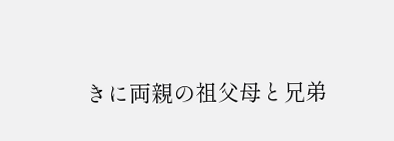きに両親の祖父母と兄弟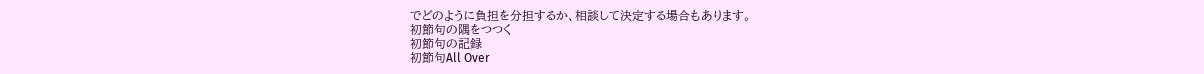でどのように負担を分担するか、相談して決定する場合もあります。
初節句の隅をつつく
初節句の記録
初節句All Over